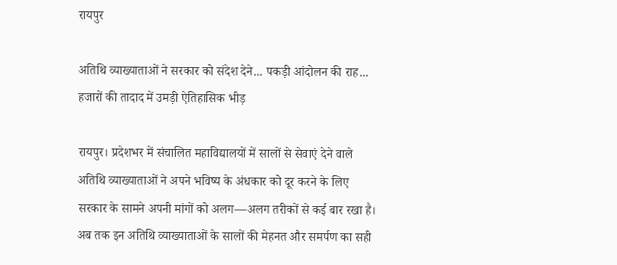रायपुर

अतिथि व्याख्याताओं ने सरकार को संदेश देने... पकड़ी आंदोलन की राह... हजारों की तादाद में उमड़ी ऐतिहासिक भीड़

रायपुर। प्रदेशभर में संचालित महाविद्यालयों में सालों से सेवाएं देने वाले अतिथि व्याख्याताओं ने अपने भविष्य के अंधकार को दूर करने के लिए सरकार के सामने अपनी मांगों को अलग—अलग तरीकों से कई बार रखा है। अब तक इन अतिथि व्याख्याताओं के सालों की मेहनत और समर्पण का सही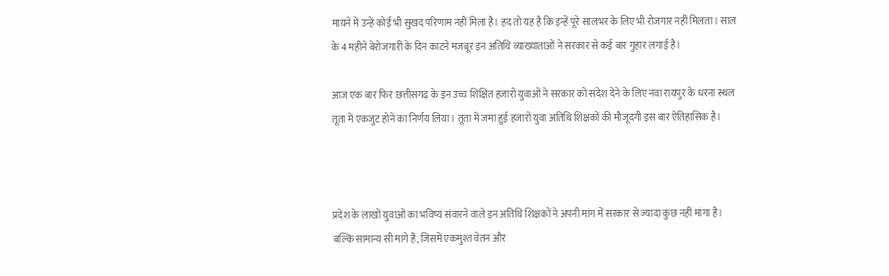मायने में उन्हें कोई भी सुखद परिणाम नहीं मिला है। हद तो यह है कि इन्हें पूरे सालभर के लिए भी रोजगार नहीं मिलता। साल के 4 महीने बेरोजगारी के दिन काटने मजबूर इन अतिथि व्याख्याताओं ने सरकार से कई बार गुहार लगाई है।

आज एक बार फिर छत्तीसगढ़ के इन उच्च शिक्षित हजारों युवाओं ने सरकार को संदेश देने के लिए नवा रायपुर के धरना स्थल तूता में एकजुट होने का निर्णय लिया। तूता में जमा हुई हजारों युवा अतिथि शिक्षकों की मौजूदगी इस बार ऐतिहासिक है।



प्रदेश के लाखों युवाओं का भविष्य संवारने वाले इन अतिथि शिक्षकों ने अपनी मांग में सरकार से ज्यादा कुछ नहीं मांगा है। बल्कि सामान्य सी मांगे हैं, जिसमें एकमुश्त वेतन और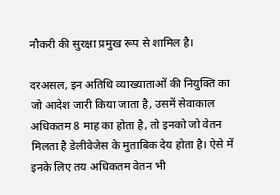नौकरी की सुरक्षा प्रमुख रूप से शामिल है।

दरअसल, इन अतिथि व्याख्याताओं की नियुक्ति का जो आदेश जारी किया जाता है, उसमें सेवाकाल अधिकतम 8 माह का होता है, तो इनको जो वेतन मिलता है डेलीवेजेस के मुताबिक देय होता है। ऐसे में इनके लिए तय अधिकतम वेतन भी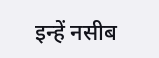इन्हें नसीब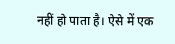नहीं हो पाता है। ऐसे में एक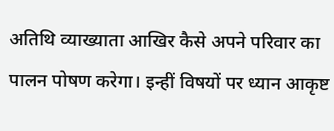अतिथि व्याख्याता आखिर कैसे अपने परिवार का पालन पोषण करेगा। इन्हीं विषयों पर ध्यान आकृष्ट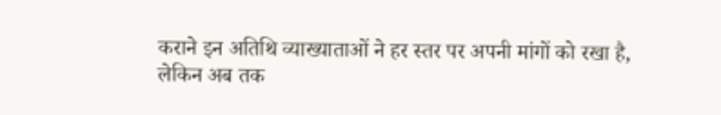कराने इन अतिथि व्याख्याताओं ने हर स्तर पर अपनी मांगों को रखा है, लेकिन अब तक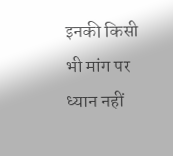इनकी किसी भी मांग पर ध्यान नहीं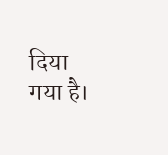दिया गया है।